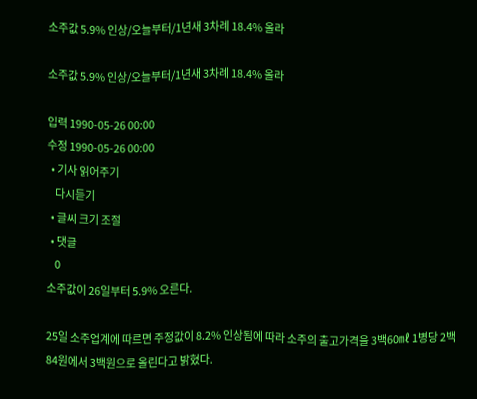소주값 5.9% 인상/오늘부터/1년새 3차례 18.4% 올라

소주값 5.9% 인상/오늘부터/1년새 3차례 18.4% 올라

입력 1990-05-26 00:00
수정 1990-05-26 00:00
  • 기사 읽어주기
    다시듣기
  • 글씨 크기 조절
  • 댓글
    0
소주값이 26일부터 5.9% 오른다.

25일 소주업계에 따르면 주정값이 8.2% 인상됨에 따라 소주의 출고가격을 3백60㎖ 1병당 2백84원에서 3백원으로 올린다고 밝혔다.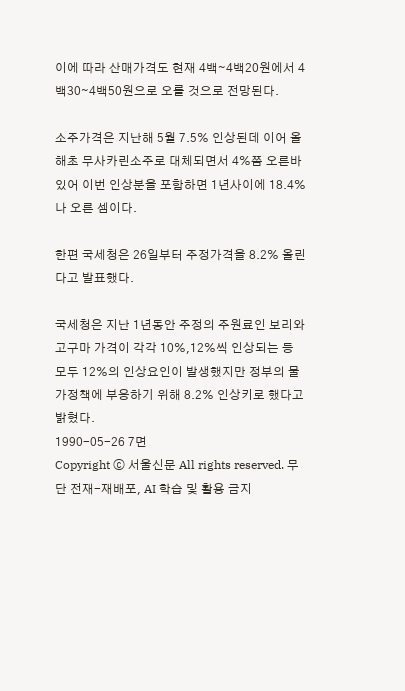이에 따라 산매가격도 현재 4백∼4백20원에서 4백30∼4백50원으로 오를 것으로 전망된다.

소주가격은 지난해 5월 7.5% 인상된데 이어 올해초 무사카린소주로 대체되면서 4%쯤 오른바 있어 이번 인상분을 포함하면 1년사이에 18.4%나 오른 셈이다.

한편 국세청은 26일부터 주정가격을 8.2% 올린다고 발표했다.

국세청은 지난 1년동안 주정의 주원료인 보리와 고구마 가격이 각각 10%,12%씩 인상되는 등 모두 12%의 인상요인이 발생했지만 정부의 물가정책에 부응하기 위해 8.2% 인상키로 했다고 밝혔다.
1990-05-26 7면
Copyright ⓒ 서울신문 All rights reserved. 무단 전재-재배포, AI 학습 및 활용 금지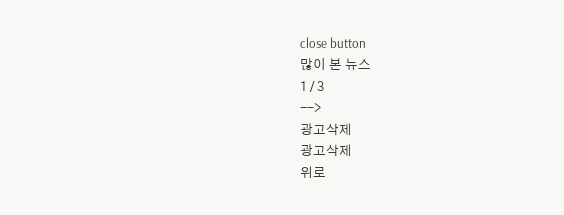close button
많이 본 뉴스
1 / 3
-->
광고삭제
광고삭제
위로